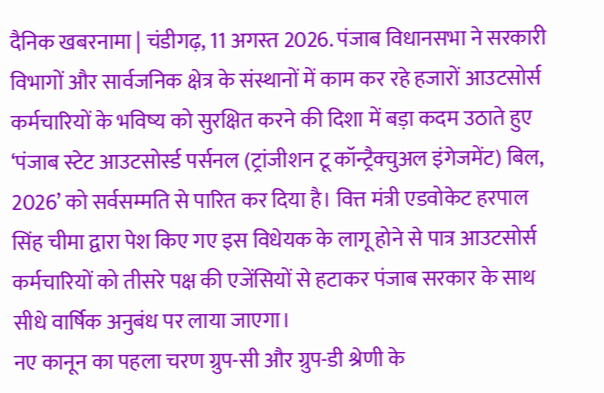दैनिक खबरनामा | चंडीगढ़, 11 अगस्त 2026. पंजाब विधानसभा ने सरकारी विभागों और सार्वजनिक क्षेत्र के संस्थानों में काम कर रहे हजारों आउटसोर्स कर्मचारियों के भविष्य को सुरक्षित करने की दिशा में बड़ा कदम उठाते हुए ‘पंजाब स्टेट आउटसोर्स्ड पर्सनल (ट्रांजीशन टू कॉन्ट्रैक्चुअल इंगेजमेंट) बिल, 2026’ को सर्वसम्मति से पारित कर दिया है। वित्त मंत्री एडवोकेट हरपाल सिंह चीमा द्वारा पेश किए गए इस विधेयक के लागू होने से पात्र आउटसोर्स कर्मचारियों को तीसरे पक्ष की एजेंसियों से हटाकर पंजाब सरकार के साथ सीधे वार्षिक अनुबंध पर लाया जाएगा।
नए कानून का पहला चरण ग्रुप-सी और ग्रुप-डी श्रेणी के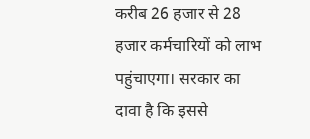करीब 26 हजार से 28 हजार कर्मचारियों को लाभ पहुंचाएगा। सरकार का दावा है कि इससे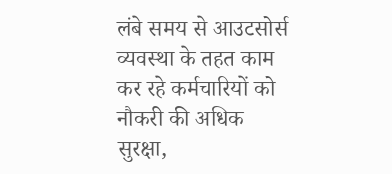लंबे समय से आउटसोर्स व्यवस्था के तहत काम कर रहे कर्मचारियों को नौकरी की अधिक सुरक्षा,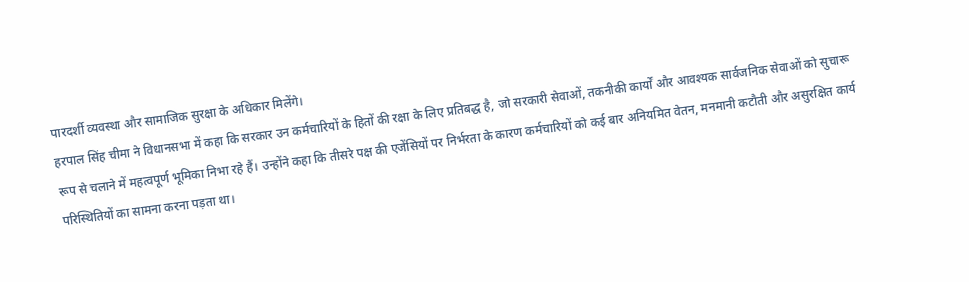पारदर्शी व्यवस्था और सामाजिक सुरक्षा के अधिकार मिलेंगे।
हरपाल सिंह चीमा ने विधानसभा में कहा कि सरकार उन कर्मचारियों के हितों की रक्षा के लिए प्रतिबद्ध है, जो सरकारी सेवाओं, तकनीकी कार्यों और आवश्यक सार्वजनिक सेवाओं को सुचारू रूप से चलाने में महत्वपूर्ण भूमिका निभा रहे हैं। उन्होंने कहा कि तीसरे पक्ष की एजेंसियों पर निर्भरता के कारण कर्मचारियों को कई बार अनियमित वेतन, मनमानी कटौती और असुरक्षित कार्य परिस्थितियों का सामना करना पड़ता था।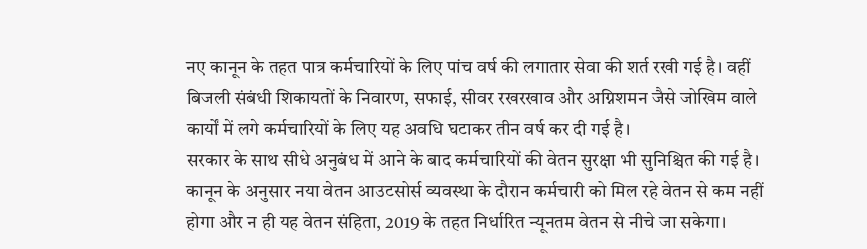नए कानून के तहत पात्र कर्मचारियों के लिए पांच वर्ष की लगातार सेवा की शर्त रखी गई है। वहीं बिजली संबंधी शिकायतों के निवारण, सफाई, सीवर रखरखाव और अग्निशमन जैसे जोखिम वाले कार्यों में लगे कर्मचारियों के लिए यह अवधि घटाकर तीन वर्ष कर दी गई है।
सरकार के साथ सीधे अनुबंध में आने के बाद कर्मचारियों की वेतन सुरक्षा भी सुनिश्चित की गई है। कानून के अनुसार नया वेतन आउटसोर्स व्यवस्था के दौरान कर्मचारी को मिल रहे वेतन से कम नहीं होगा और न ही यह वेतन संहिता, 2019 के तहत निर्धारित न्यूनतम वेतन से नीचे जा सकेगा।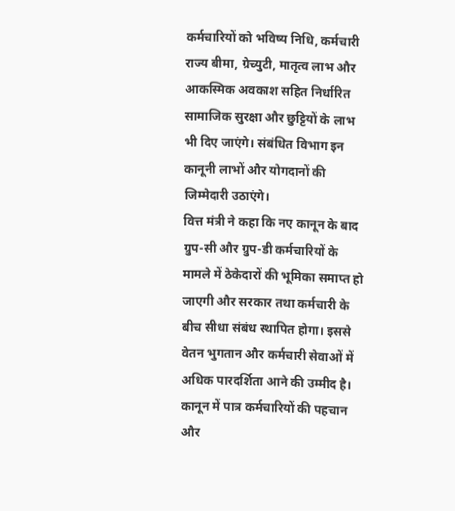कर्मचारियों को भविष्य निधि, कर्मचारी राज्य बीमा, ग्रेच्युटी, मातृत्व लाभ और आकस्मिक अवकाश सहित निर्धारित सामाजिक सुरक्षा और छुट्टियों के लाभ भी दिए जाएंगे। संबंधित विभाग इन कानूनी लाभों और योगदानों की जिम्मेदारी उठाएंगे।
वित्त मंत्री ने कहा कि नए कानून के बाद ग्रुप-सी और ग्रुप-डी कर्मचारियों के मामले में ठेकेदारों की भूमिका समाप्त हो जाएगी और सरकार तथा कर्मचारी के बीच सीधा संबंध स्थापित होगा। इससे वेतन भुगतान और कर्मचारी सेवाओं में अधिक पारदर्शिता आने की उम्मीद है।
कानून में पात्र कर्मचारियों की पहचान और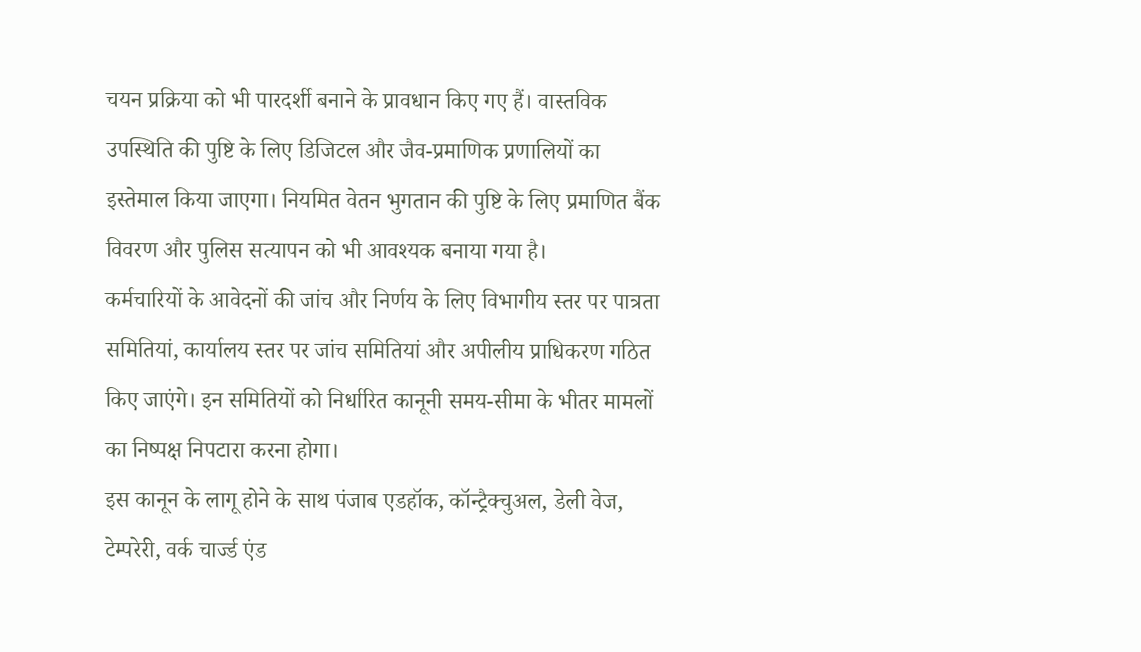चयन प्रक्रिया को भी पारदर्शी बनाने के प्रावधान किए गए हैं। वास्तविक उपस्थिति की पुष्टि के लिए डिजिटल और जैव-प्रमाणिक प्रणालियों का इस्तेमाल किया जाएगा। नियमित वेतन भुगतान की पुष्टि के लिए प्रमाणित बैंक विवरण और पुलिस सत्यापन को भी आवश्यक बनाया गया है।
कर्मचारियों के आवेदनों की जांच और निर्णय के लिए विभागीय स्तर पर पात्रता समितियां, कार्यालय स्तर पर जांच समितियां और अपीलीय प्राधिकरण गठित किए जाएंगे। इन समितियों को निर्धारित कानूनी समय-सीमा के भीतर मामलों का निष्पक्ष निपटारा करना होगा।
इस कानून के लागू होने के साथ पंजाब एडहॉक, कॉन्ट्रैक्चुअल, डेली वेज, टेम्परेरी, वर्क चार्ज्ड एंड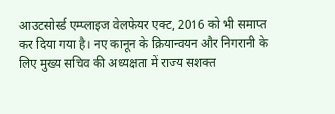आउटसोर्स्ड एम्प्लाइज वेलफेयर एक्ट, 2016 को भी समाप्त कर दिया गया है। नए कानून के क्रियान्वयन और निगरानी के लिए मुख्य सचिव की अध्यक्षता में राज्य सशक्त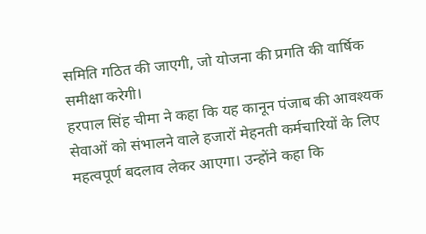समिति गठित की जाएगी, जो योजना की प्रगति की वार्षिक समीक्षा करेगी।
हरपाल सिंह चीमा ने कहा कि यह कानून पंजाब की आवश्यक सेवाओं को संभालने वाले हजारों मेहनती कर्मचारियों के लिए महत्वपूर्ण बदलाव लेकर आएगा। उन्होंने कहा कि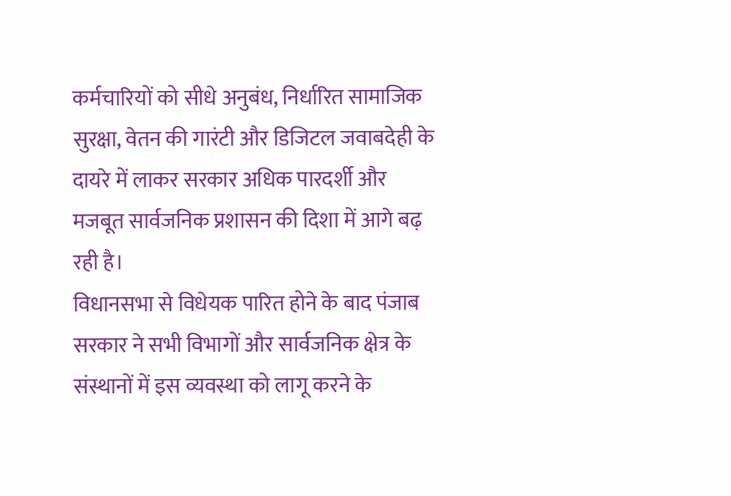कर्मचारियों को सीधे अनुबंध, निर्धारित सामाजिक सुरक्षा, वेतन की गारंटी और डिजिटल जवाबदेही के दायरे में लाकर सरकार अधिक पारदर्शी और मजबूत सार्वजनिक प्रशासन की दिशा में आगे बढ़ रही है।
विधानसभा से विधेयक पारित होने के बाद पंजाब सरकार ने सभी विभागों और सार्वजनिक क्षेत्र के संस्थानों में इस व्यवस्था को लागू करने के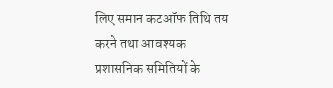लिए समान कटऑफ तिथि तय करने तथा आवश्यक प्रशासनिक समितियों के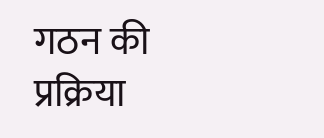गठन की प्रक्रिया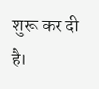शुरू कर दी है।